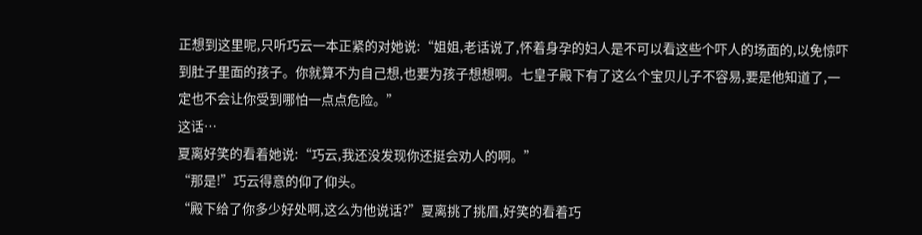正想到这里呢,只听巧云一本正紧的对她说:“姐姐,老话说了,怀着身孕的妇人是不可以看这些个吓人的场面的,以免惊吓到肚子里面的孩子。你就算不为自己想,也要为孩子想想啊。七皇子殿下有了这么个宝贝儿子不容易,要是他知道了,一定也不会让你受到哪怕一点点危险。”
这话…
夏离好笑的看着她说:“巧云,我还没发现你还挺会劝人的啊。”
“那是!”巧云得意的仰了仰头。
“殿下给了你多少好处啊,这么为他说话?”夏离挑了挑眉,好笑的看着巧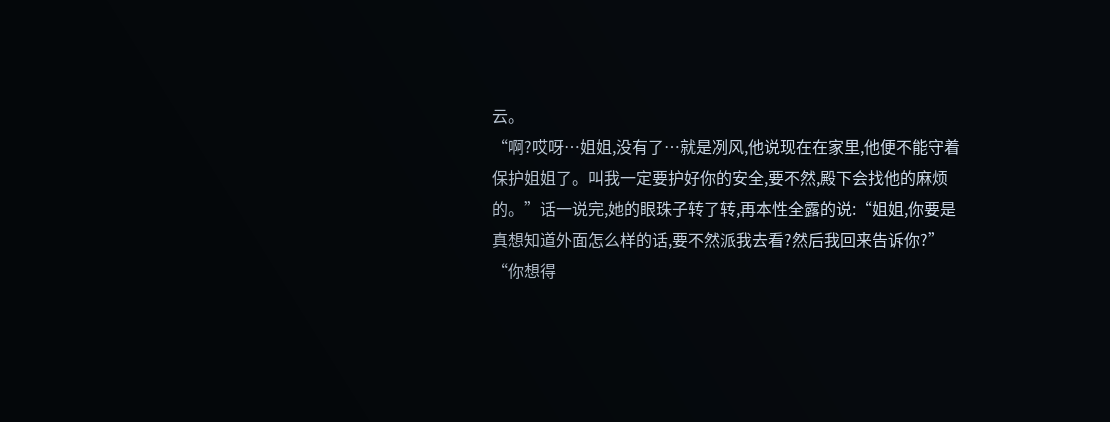云。
“啊?哎呀…姐姐,没有了…就是冽风,他说现在在家里,他便不能守着保护姐姐了。叫我一定要护好你的安全,要不然,殿下会找他的麻烦的。”话一说完,她的眼珠子转了转,再本性全露的说:“姐姐,你要是真想知道外面怎么样的话,要不然派我去看?然后我回来告诉你?”
“你想得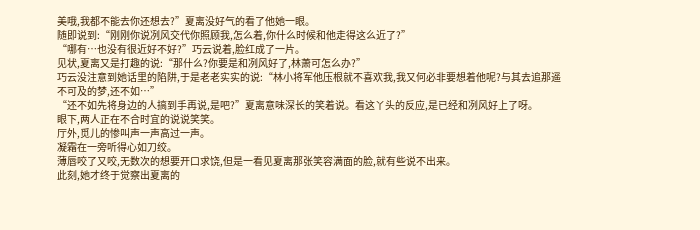美哦,我都不能去你还想去?”夏离没好气的看了他她一眼。
随即说到:“刚刚你说冽风交代你照顾我,怎么着,你什么时候和他走得这么近了?”
“哪有…也没有很近好不好?”巧云说着,脸红成了一片。
见状,夏离又是打趣的说:“那什么?你要是和冽风好了,林萧可怎么办?”
巧云没注意到她话里的陷阱,于是老老实实的说:“林小将军他压根就不喜欢我,我又何必非要想着他呢?与其去追那遥不可及的梦,还不如…”
“还不如先将身边的人搞到手再说,是吧?”夏离意味深长的笑着说。看这丫头的反应,是已经和冽风好上了呀。
眼下,两人正在不合时宜的说说笑笑。
厅外,觅儿的惨叫声一声高过一声。
凝霜在一旁听得心如刀绞。
薄唇咬了又咬,无数次的想要开口求饶,但是一看见夏离那张笑容满面的脸,就有些说不出来。
此刻,她才终于觉察出夏离的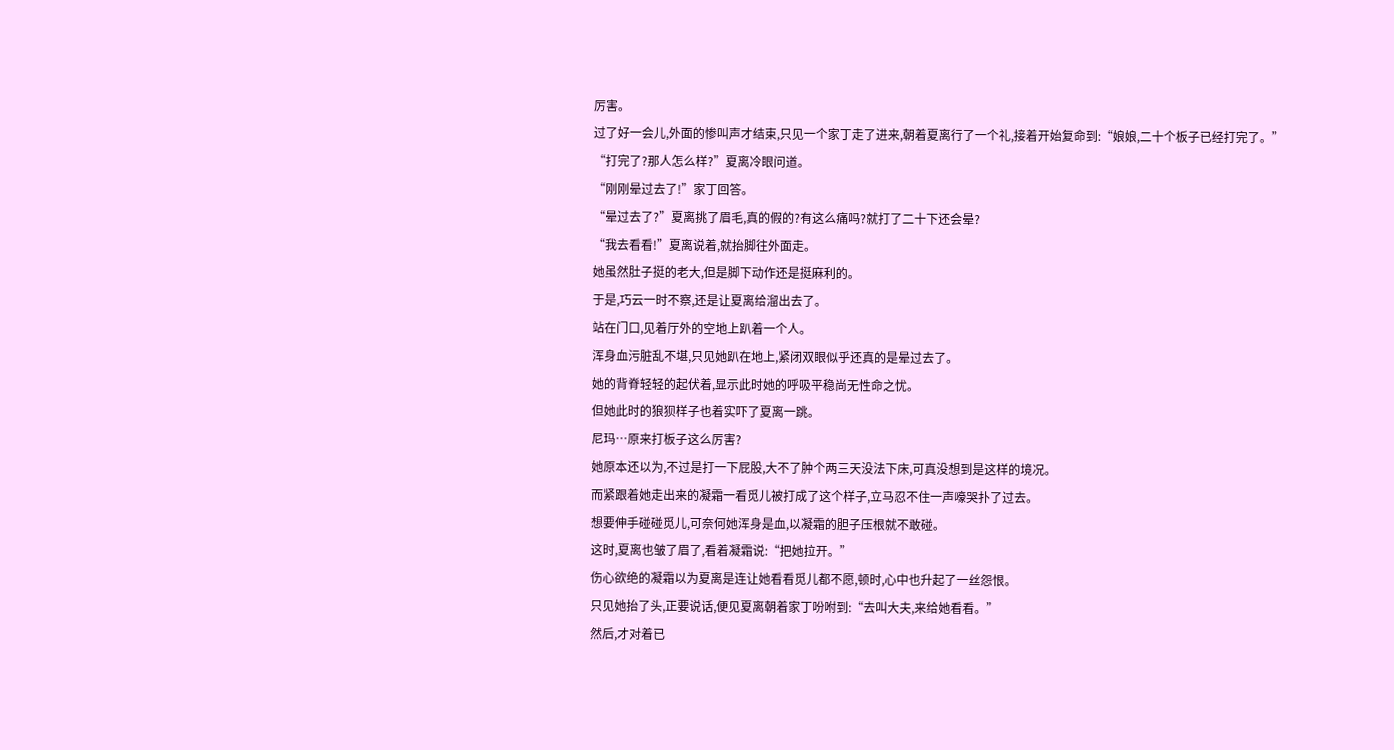厉害。
过了好一会儿,外面的惨叫声才结束,只见一个家丁走了进来,朝着夏离行了一个礼,接着开始复命到:“娘娘,二十个板子已经打完了。”
“打完了?那人怎么样?”夏离冷眼问道。
“刚刚晕过去了!”家丁回答。
“晕过去了?”夏离挑了眉毛,真的假的?有这么痛吗?就打了二十下还会晕?
“我去看看!”夏离说着,就抬脚往外面走。
她虽然肚子挺的老大,但是脚下动作还是挺麻利的。
于是,巧云一时不察,还是让夏离给溜出去了。
站在门口,见着厅外的空地上趴着一个人。
浑身血污脏乱不堪,只见她趴在地上,紧闭双眼似乎还真的是晕过去了。
她的背脊轻轻的起伏着,显示此时她的呼吸平稳尚无性命之忧。
但她此时的狼狈样子也着实吓了夏离一跳。
尼玛…原来打板子这么厉害?
她原本还以为,不过是打一下屁股,大不了肿个两三天没法下床,可真没想到是这样的境况。
而紧跟着她走出来的凝霜一看觅儿被打成了这个样子,立马忍不住一声嚎哭扑了过去。
想要伸手碰碰觅儿,可奈何她浑身是血,以凝霜的胆子压根就不敢碰。
这时,夏离也皱了眉了,看着凝霜说:“把她拉开。”
伤心欲绝的凝霜以为夏离是连让她看看觅儿都不愿,顿时,心中也升起了一丝怨恨。
只见她抬了头,正要说话,便见夏离朝着家丁吩咐到:“去叫大夫,来给她看看。”
然后,才对着已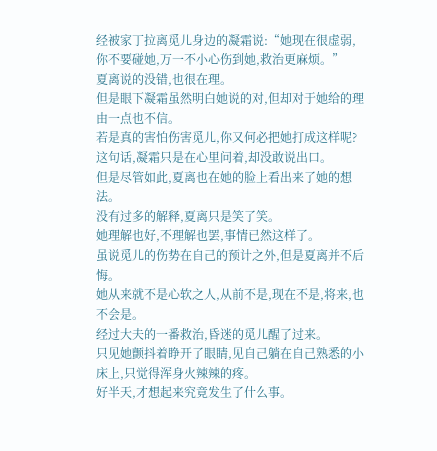经被家丁拉离觅儿身边的凝霜说:“她现在很虚弱,你不要碰她,万一不小心伤到她,救治更麻烦。”
夏离说的没错,也很在理。
但是眼下凝霜虽然明白她说的对,但却对于她给的理由一点也不信。
若是真的害怕伤害觅儿,你又何必把她打成这样呢?
这句话,凝霜只是在心里问着,却没敢说出口。
但是尽管如此,夏离也在她的脸上看出来了她的想法。
没有过多的解释,夏离只是笑了笑。
她理解也好,不理解也罢,事情已然这样了。
虽说觅儿的伤势在自己的预计之外,但是夏离并不后悔。
她从来就不是心软之人,从前不是,现在不是,将来,也不会是。
经过大夫的一番救治,昏迷的觅儿醒了过来。
只见她颤抖着睁开了眼睛,见自己躺在自己熟悉的小床上,只觉得浑身火辣辣的疼。
好半天,才想起来究竟发生了什么事。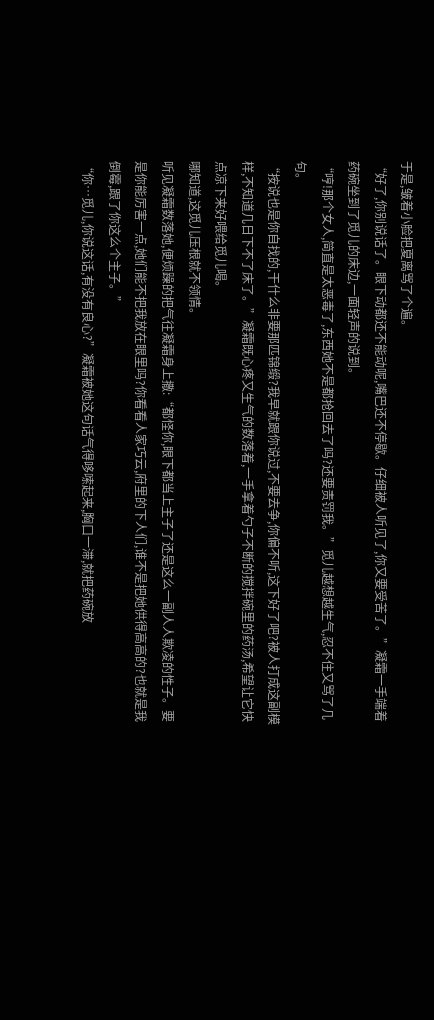于是,皱着小脸把夏离骂了个遍。
“好了,你别说话了。眼下动都还不能动呢,嘴巴还不停歇。仔细被人听见了,你又要受苦了。”凝霜一手端着药碗坐到了觅儿的床边,一面轻声的说到。
“哼!那个女人,简直是太恶毒了,东西她不是都抢回去了吗?还要责罚我。”觅儿越想越生气,忍不住又骂了几句。
“按说也是你自找的,干什么非要那匹锦缎?我早就跟你说过,不要去争,你偏不听,这下好了吧?被人打成这副模样,不知道几日下不了床了。”凝霜既心疼又生气的数落着,一手拿着勺子不断的搅拌碗里的药汤,希望让它快点凉下来好喂给觅儿喝。
哪知道,这觅儿压根就不领情。
听见凝霜数落她,便烦躁的把气往凝霜身上撒:“都怪你,眼下都当上主子了还是这么一副人人欺凌的性子。要是你能厉害一点,她们能不把我放在眼里吗?你看看人家巧云,府里的下人们,谁不是把她供得高高的?也就是我倒霉,跟了你这么个主子。”
“你…觅儿,你说这话,有没有良心?”凝霜被她这句话气得哆嗦起来,胸口一滞,就把药碗放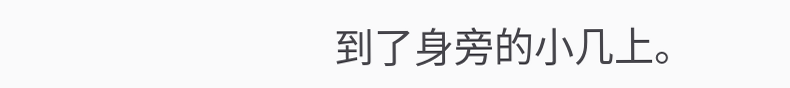到了身旁的小几上。